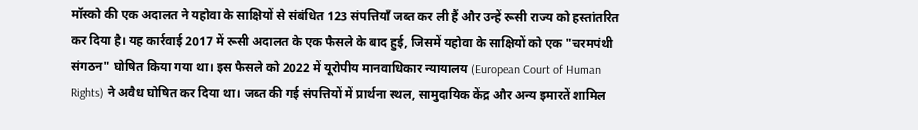मॉस्को की एक अदालत ने यहोवा के साक्षियों से संबंधित 123 संपत्तियाँ जब्त कर ली हैं और उन्हें रूसी राज्य को हस्तांतरित कर दिया है। यह कार्रवाई 2017 में रूसी अदालत के एक फैसले के बाद हुई, जिसमें यहोवा के साक्षियों को एक "चरमपंथी संगठन" घोषित किया गया था। इस फैसले को 2022 में यूरोपीय मानवाधिकार न्यायालय (European Court of Human Rights) ने अवैध घोषित कर दिया था। जब्त की गई संपत्तियों में प्रार्थना स्थल, सामुदायिक केंद्र और अन्य इमारतें शामिल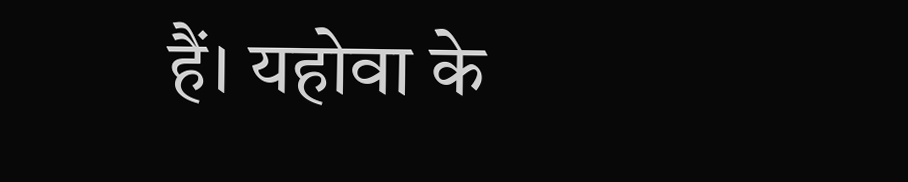हैं। यहोवा के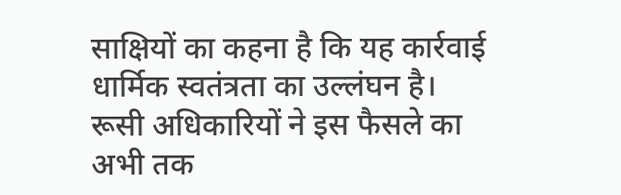साक्षियों का कहना है कि यह कार्रवाई धार्मिक स्वतंत्रता का उल्लंघन है। रूसी अधिकारियों ने इस फैसले का अभी तक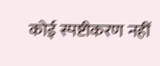कोई स्पष्टीकरण नहीं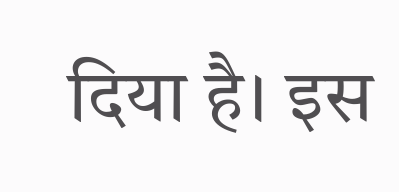दिया है। इस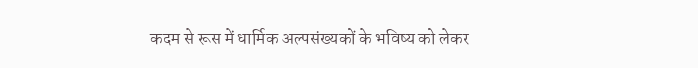कदम से रूस में धार्मिक अल्पसंख्यकों के भविष्य को लेकर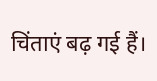चिंताएं बढ़ गई हैं।